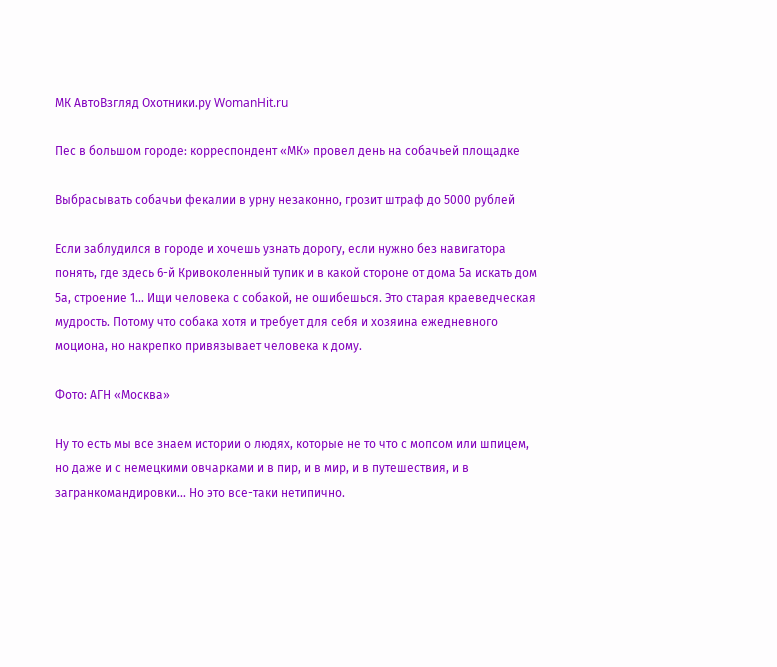МК АвтоВзгляд Охотники.ру WomanHit.ru

Пес в большом городе: корреспондент «МК» провел день на собачьей площадке

Выбрасывать собачьи фекалии в урну незаконно, грозит штраф до 5000 рублей

Если заблудился в городе и хочешь узнать дорогу, если нужно без навигатора понять, где здесь 6-й Кривоколенный тупик и в какой стороне от дома 5а искать дом 5а, строение 1... Ищи человека с собакой, не ошибешься. Это старая краеведческая мудрость. Потому что собака хотя и требует для себя и хозяина ежедневного моциона, но накрепко привязывает человека к дому.

Фото: АГН «Москва»

Ну то есть мы все знаем истории о людях, которые не то что с мопсом или шпицем, но даже и с немецкими овчарками и в пир, и в мир, и в путешествия, и в загранкомандировки... Но это все-таки нетипично.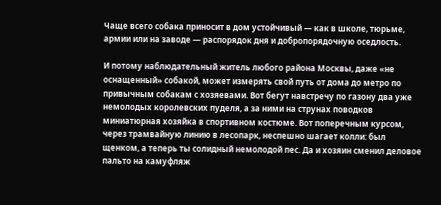Чаще всего собака приносит в дом устойчивый — как в школе, тюрьме, армии или на заводе — распорядок дня и добропорядочную оседлость.

И потому наблюдательный житель любого района Москвы, даже «не оснащенный» собакой, может измерять свой путь от дома до метро по привычным собакам с хозяевами. Вот бегут навстречу по газону два уже немолодых королевских пуделя, а за ними на струнах поводков миниатюрная хозяйка в спортивном костюме. Вот поперечным курсом, через трамвайную линию в лесопарк, неспешно шагает колли: был щенком, а теперь ты солидный немолодой пес. Да и хозяин сменил деловое пальто на камуфляж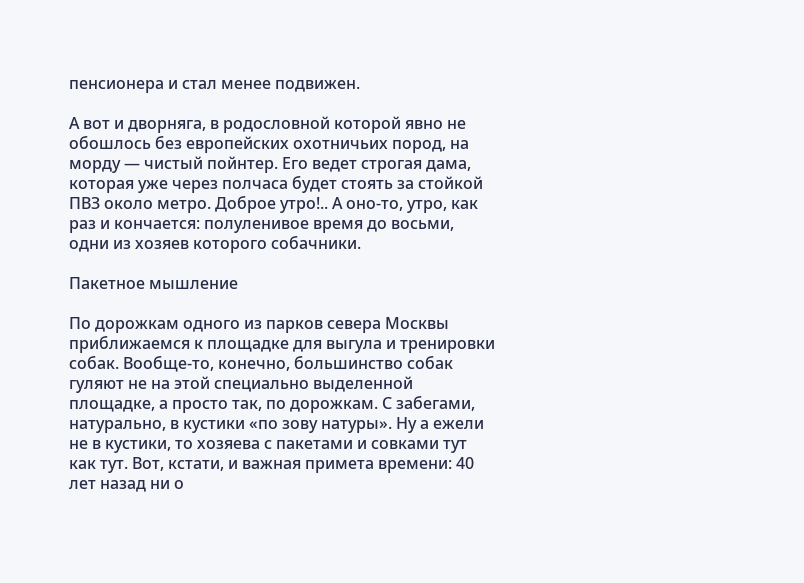пенсионера и стал менее подвижен.

А вот и дворняга, в родословной которой явно не обошлось без европейских охотничьих пород, на морду — чистый пойнтер. Его ведет строгая дама, которая уже через полчаса будет стоять за стойкой ПВЗ около метро. Доброе утро!.. А оно-то, утро, как раз и кончается: полуленивое время до восьми, одни из хозяев которого собачники.

Пакетное мышление

По дорожкам одного из парков севера Москвы приближаемся к площадке для выгула и тренировки собак. Вообще-то, конечно, большинство собак гуляют не на этой специально выделенной площадке, а просто так, по дорожкам. С забегами, натурально, в кустики «по зову натуры». Ну а ежели не в кустики, то хозяева с пакетами и совками тут как тут. Вот, кстати, и важная примета времени: 40 лет назад ни о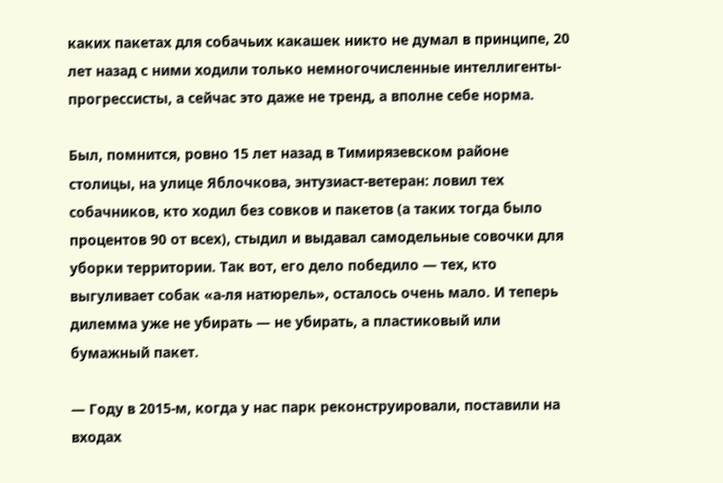каких пакетах для собачьих какашек никто не думал в принципе, 20 лет назад с ними ходили только немногочисленные интеллигенты-прогрессисты, а сейчас это даже не тренд, а вполне себе норма.

Был, помнится, ровно 15 лет назад в Тимирязевском районе столицы, на улице Яблочкова, энтузиаст-ветеран: ловил тех собачников, кто ходил без совков и пакетов (а таких тогда было процентов 90 от всех), стыдил и выдавал самодельные совочки для уборки территории. Так вот, его дело победило — тех, кто выгуливает собак «а-ля натюрель», осталось очень мало. И теперь дилемма уже не убирать — не убирать, а пластиковый или бумажный пакет.

— Году в 2015-м, когда у нас парк реконструировали, поставили на входах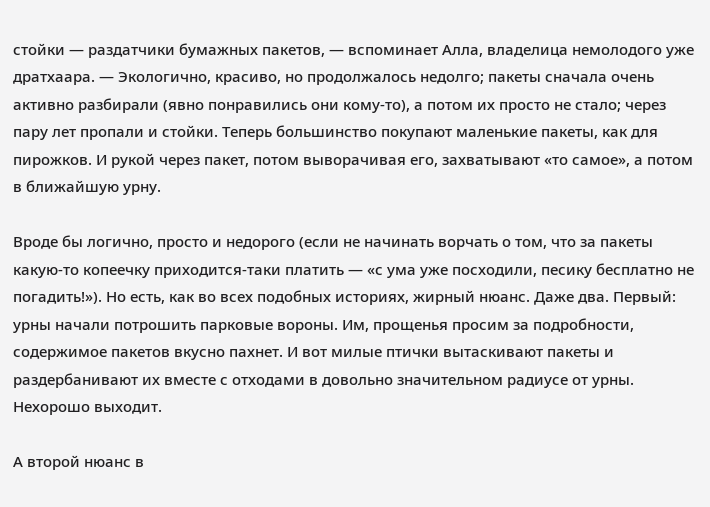стойки — раздатчики бумажных пакетов, — вспоминает Алла, владелица немолодого уже дратхаара. — Экологично, красиво, но продолжалось недолго; пакеты сначала очень активно разбирали (явно понравились они кому-то), а потом их просто не стало; через пару лет пропали и стойки. Теперь большинство покупают маленькие пакеты, как для пирожков. И рукой через пакет, потом выворачивая его, захватывают «то самое», а потом в ближайшую урну.

Вроде бы логично, просто и недорого (если не начинать ворчать о том, что за пакеты какую-то копеечку приходится-таки платить — «с ума уже посходили, песику бесплатно не погадить!»). Но есть, как во всех подобных историях, жирный нюанс. Даже два. Первый: урны начали потрошить парковые вороны. Им, прощенья просим за подробности, содержимое пакетов вкусно пахнет. И вот милые птички вытаскивают пакеты и раздербанивают их вместе с отходами в довольно значительном радиусе от урны. Нехорошо выходит.

А второй нюанс в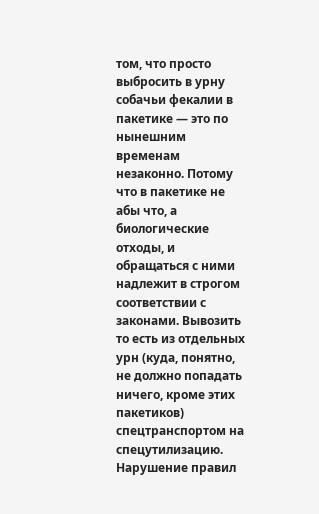том, что просто выбросить в урну собачьи фекалии в пакетике — это по нынешним временам незаконно. Потому что в пакетике не абы что, а биологические отходы, и обращаться с ними надлежит в строгом соответствии с законами. Вывозить то есть из отдельных урн (куда, понятно, не должно попадать ничего, кроме этих пакетиков) спецтранспортом на спецутилизацию. Нарушение правил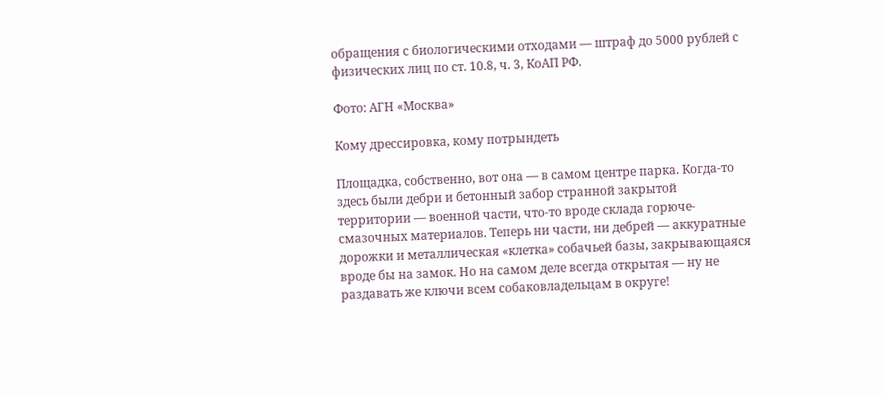обращения с биологическими отходами — штраф до 5000 рублей с физических лиц по ст. 10.8, ч. 3, КоАП РФ.

Фото: АГН «Москва»

Кому дрессировка, кому потрындеть

Площадка, собственно, вот она — в самом центре парка. Когда-то здесь были дебри и бетонный забор странной закрытой территории — военной части, что-то вроде склада горюче-смазочных материалов. Теперь ни части, ни дебрей — аккуратные дорожки и металлическая «клетка» собачьей базы, закрывающаяся вроде бы на замок. Но на самом деле всегда открытая — ну не раздавать же ключи всем собаковладельцам в округе!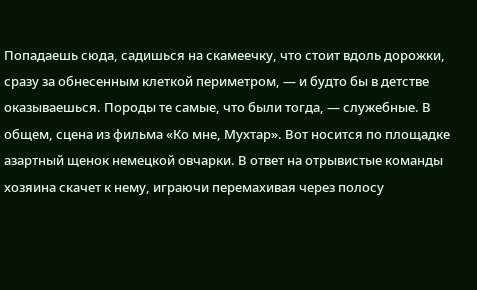Попадаешь сюда, садишься на скамеечку, что стоит вдоль дорожки, сразу за обнесенным клеткой периметром, — и будто бы в детстве оказываешься. Породы те самые, что были тогда, — служебные. В общем, сцена из фильма «Ко мне, Мухтар». Вот носится по площадке азартный щенок немецкой овчарки. В ответ на отрывистые команды хозяина скачет к нему, играючи перемахивая через полосу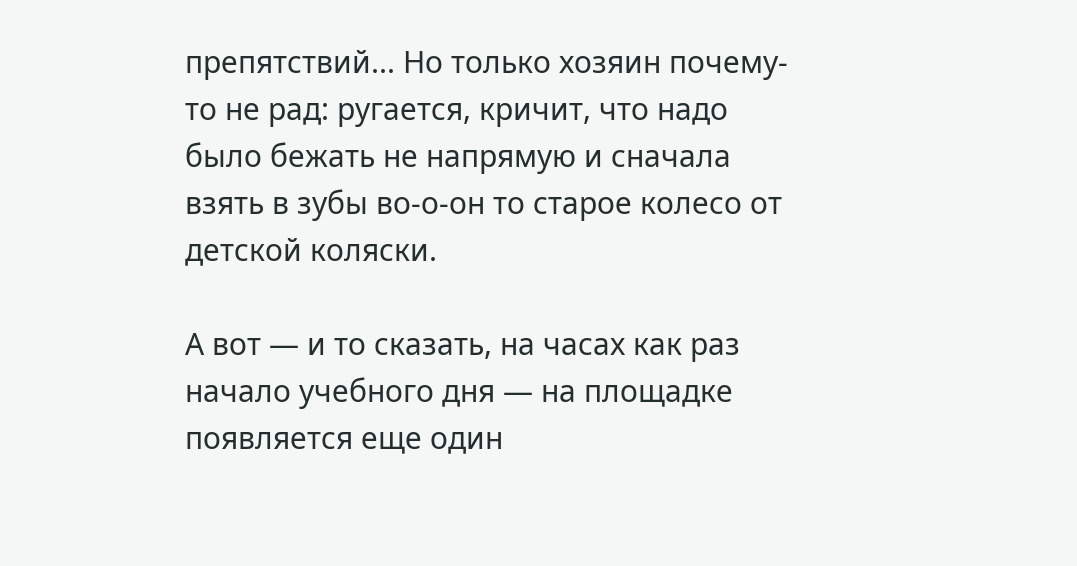препятствий... Но только хозяин почему-то не рад: ругается, кричит, что надо было бежать не напрямую и сначала взять в зубы во-о-он то старое колесо от детской коляски.

А вот — и то сказать, на часах как раз начало учебного дня — на площадке появляется еще один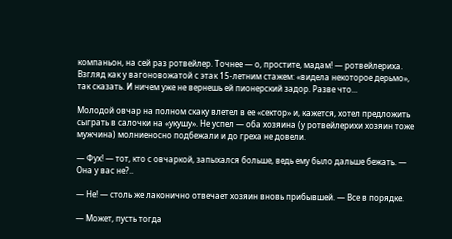компаньон, на сей раз ротвейлер. Точнее — о, простите, мадам! — ротвейлериха. Взгляд как у вагоновожатой с этак 15-летним стажем: «видела некоторое дерьмо», так сказать. И ничем уже не вернешь ей пионерский задор. Разве что...

Молодой овчар на полном скаку влетел в ее «сектор» и, кажется, хотел предложить сыграть в салочки на «укушу». Не успел — оба хозяина (у ротвейлерихи хозяин тоже мужчина) молниеносно подбежали и до греха не довели.

— Фух! — тот, кто с овчаркой, запыхался больше, ведь ему было дальше бежать. — Она у вас не?..

— Не! — столь же лаконично отвечает хозяин вновь прибывшей. — Все в порядке.

— Может, пусть тогда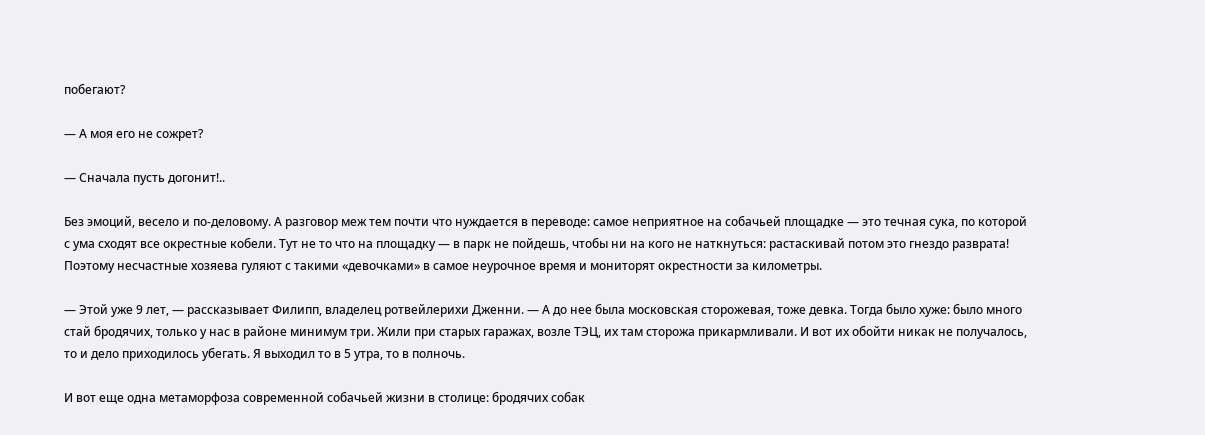побегают?

— А моя его не сожрет?

— Сначала пусть догонит!..

Без эмоций, весело и по-деловому. А разговор меж тем почти что нуждается в переводе: самое неприятное на собачьей площадке — это течная сука, по которой с ума сходят все окрестные кобели. Тут не то что на площадку — в парк не пойдешь, чтобы ни на кого не наткнуться: растаскивай потом это гнездо разврата! Поэтому несчастные хозяева гуляют с такими «девочками» в самое неурочное время и мониторят окрестности за километры.

— Этой уже 9 лет, — рассказывает Филипп, владелец ротвейлерихи Дженни. — А до нее была московская сторожевая, тоже девка. Тогда было хуже: было много стай бродячих, только у нас в районе минимум три. Жили при старых гаражах, возле ТЭЦ, их там сторожа прикармливали. И вот их обойти никак не получалось, то и дело приходилось убегать. Я выходил то в 5 утра, то в полночь.

И вот еще одна метаморфоза современной собачьей жизни в столице: бродячих собак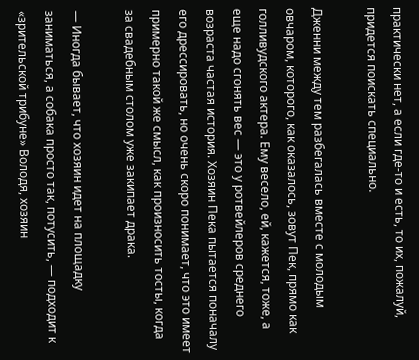практически нет, а если где-то и есть, то их, пожалуй, придется поискать специально.

Дженни между тем разбегалась вместе с молодым овчаром, которого, как оказалось, зовут Пек, прямо как голливудского актера. Ему весело, ей, кажется, тоже, а еще надо сгонять вес — это у ротвейлеров среднего возраста частая история. Хозяин Пека пытается поначалу его дрессировать, но очень скоро понимает, что это имеет примерно такой же смысл, как произносить тосты, когда за свадебным столом уже закипает драка.

— Иногда бывает, что хозяин идет на площадку заниматься, а собака просто так, потусить, — подходит к «зрительской трибуне» Володя, хозяин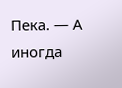Пека. — А иногда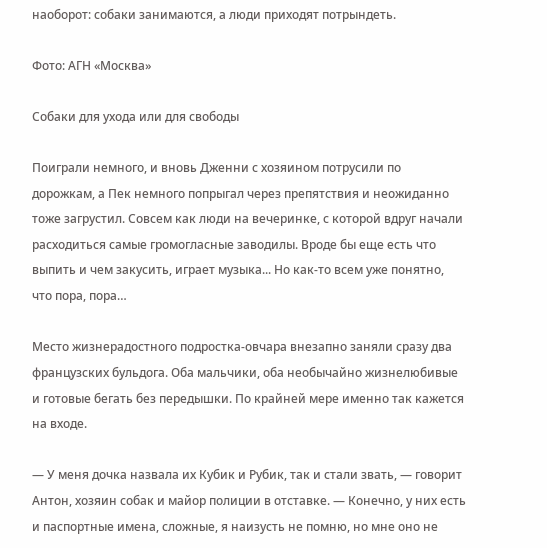наоборот: собаки занимаются, а люди приходят потрындеть.

Фото: АГН «Москва»

Собаки для ухода или для свободы

Поиграли немного, и вновь Дженни с хозяином потрусили по дорожкам, а Пек немного попрыгал через препятствия и неожиданно тоже загрустил. Совсем как люди на вечеринке, с которой вдруг начали расходиться самые громогласные заводилы. Вроде бы еще есть что выпить и чем закусить, играет музыка... Но как-то всем уже понятно, что пора, пора…

Место жизнерадостного подростка-овчара внезапно заняли сразу два французских бульдога. Оба мальчики, оба необычайно жизнелюбивые и готовые бегать без передышки. По крайней мере именно так кажется на входе.

— У меня дочка назвала их Кубик и Рубик, так и стали звать, — говорит Антон, хозяин собак и майор полиции в отставке. — Конечно, у них есть и паспортные имена, сложные, я наизусть не помню, но мне оно не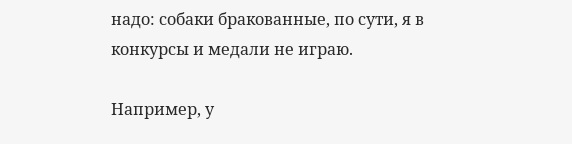надо: собаки бракованные, по сути, я в конкурсы и медали не играю.

Например, у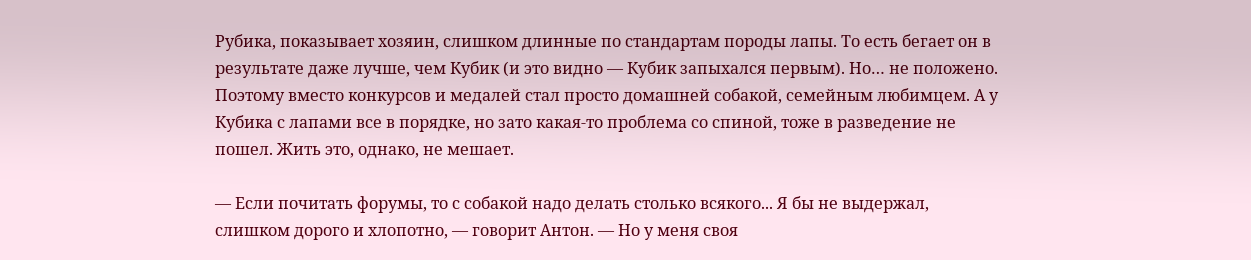Рубика, показывает хозяин, слишком длинные по стандартам породы лапы. То есть бегает он в результате даже лучше, чем Кубик (и это видно — Кубик запыхался первым). Но… не положено. Поэтому вместо конкурсов и медалей стал просто домашней собакой, семейным любимцем. А у Кубика с лапами все в порядке, но зато какая-то проблема со спиной, тоже в разведение не пошел. Жить это, однако, не мешает.

— Если почитать форумы, то с собакой надо делать столько всякого... Я бы не выдержал, слишком дорого и хлопотно, — говорит Антон. — Но у меня своя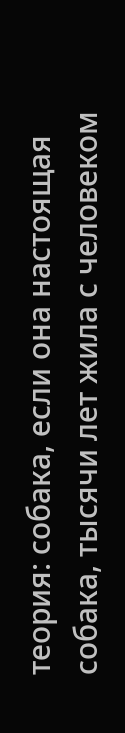теория: собака, если она настоящая собака, тысячи лет жила с человеком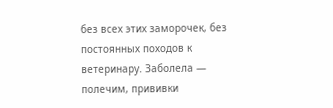без всех этих заморочек, без постоянных походов к ветеринару. Заболела — полечим, прививки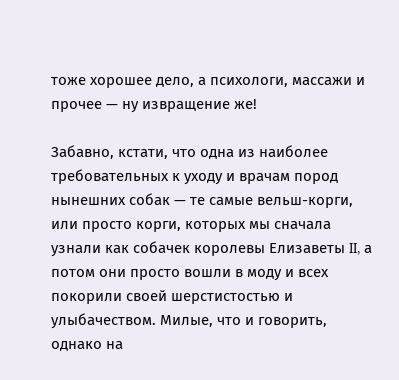тоже хорошее дело, а психологи, массажи и прочее — ну извращение же!

Забавно, кстати, что одна из наиболее требовательных к уходу и врачам пород нынешних собак — те самые вельш-корги, или просто корги, которых мы сначала узнали как собачек королевы Елизаветы II, а потом они просто вошли в моду и всех покорили своей шерстистостью и улыбачеством. Милые, что и говорить, однако на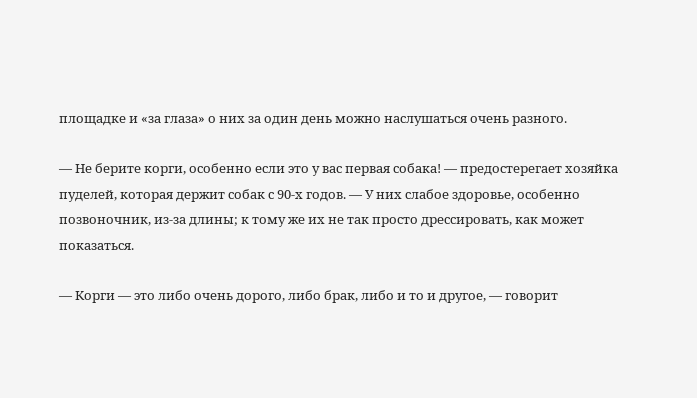площадке и «за глаза» о них за один день можно наслушаться очень разного.

— Не берите корги, особенно если это у вас первая собака! — предостерегает хозяйка пуделей, которая держит собак с 90-х годов. — У них слабое здоровье, особенно позвоночник, из-за длины; к тому же их не так просто дрессировать, как может показаться.

— Корги — это либо очень дорого, либо брак, либо и то и другое, — говорит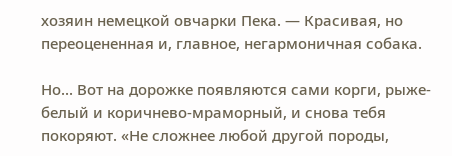хозяин немецкой овчарки Пека. — Красивая, но переоцененная и, главное, негармоничная собака.

Но... Вот на дорожке появляются сами корги, рыже-белый и коричнево-мраморный, и снова тебя покоряют. «Не сложнее любой другой породы,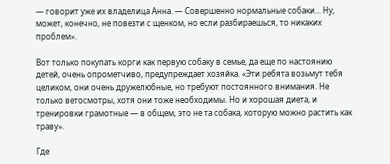— говорит уже их владелица Анна. — Совершенно нормальные собаки... Ну, может, конечно, не повезти с щенком, но если разбираешься, то никаких проблем».

Вот только покупать корги как первую собаку в семье, да еще по настоянию детей, очень опрометчиво, предупреждает хозяйка. «Эти ребята возьмут тебя целиком, они очень дружелюбные, но требуют постоянного внимания. Не только ветосмотры, хотя они тоже необходимы. Но и хорошая диета, и тренировки грамотные — в общем, это не та собака, которую можно растить как траву».

Где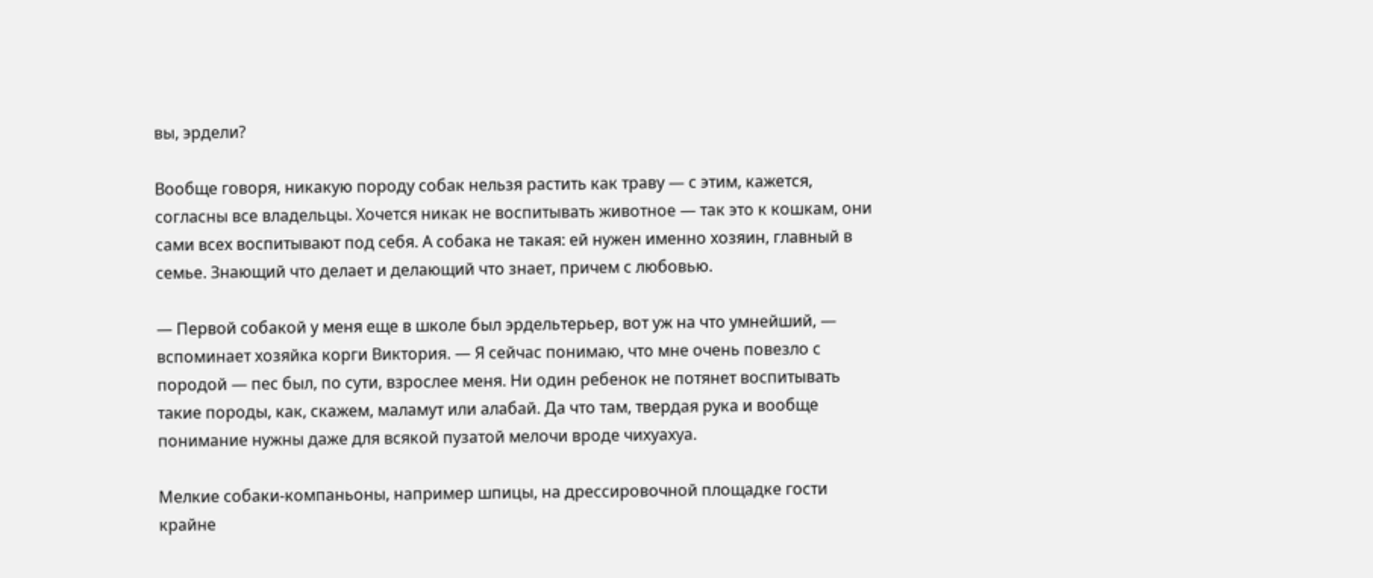вы, эрдели?

Вообще говоря, никакую породу собак нельзя растить как траву — с этим, кажется, согласны все владельцы. Хочется никак не воспитывать животное — так это к кошкам, они сами всех воспитывают под себя. А собака не такая: ей нужен именно хозяин, главный в семье. Знающий что делает и делающий что знает, причем с любовью.

— Первой собакой у меня еще в школе был эрдельтерьер, вот уж на что умнейший, — вспоминает хозяйка корги Виктория. — Я сейчас понимаю, что мне очень повезло с породой — пес был, по сути, взрослее меня. Ни один ребенок не потянет воспитывать такие породы, как, скажем, маламут или алабай. Да что там, твердая рука и вообще понимание нужны даже для всякой пузатой мелочи вроде чихуахуа.

Мелкие собаки-компаньоны, например шпицы, на дрессировочной площадке гости крайне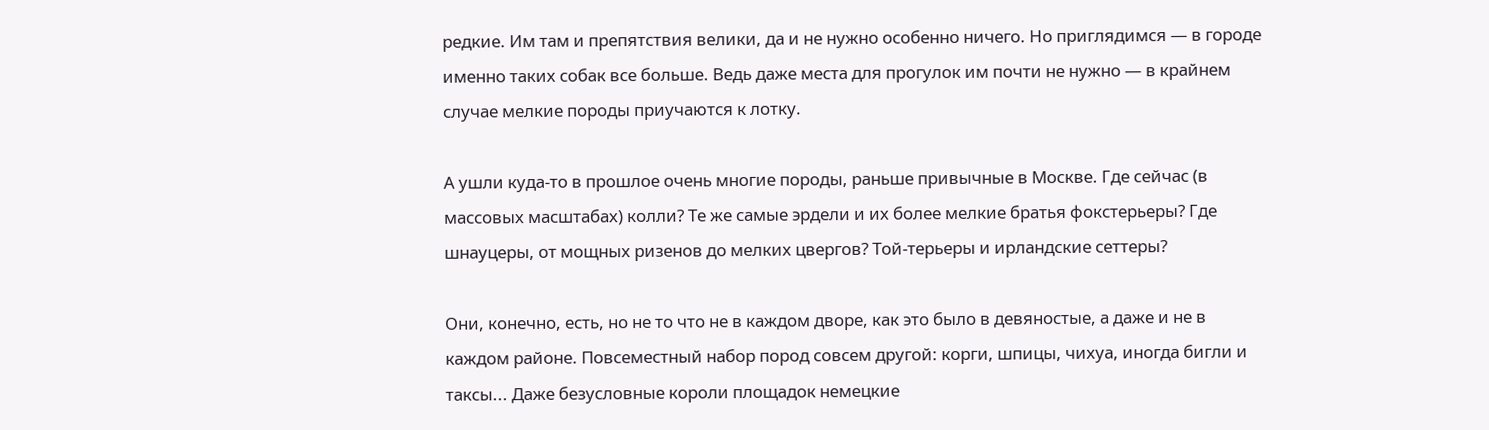редкие. Им там и препятствия велики, да и не нужно особенно ничего. Но приглядимся — в городе именно таких собак все больше. Ведь даже места для прогулок им почти не нужно — в крайнем случае мелкие породы приучаются к лотку.

А ушли куда-то в прошлое очень многие породы, раньше привычные в Москве. Где сейчас (в массовых масштабах) колли? Те же самые эрдели и их более мелкие братья фокстерьеры? Где шнауцеры, от мощных ризенов до мелких цвергов? Той-терьеры и ирландские сеттеры?

Они, конечно, есть, но не то что не в каждом дворе, как это было в девяностые, а даже и не в каждом районе. Повсеместный набор пород совсем другой: корги, шпицы, чихуа, иногда бигли и таксы... Даже безусловные короли площадок немецкие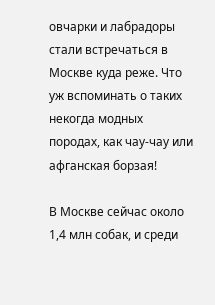овчарки и лабрадоры стали встречаться в Москве куда реже. Что уж вспоминать о таких некогда модных породах, как чау-чау или афганская борзая!

В Москве сейчас около 1,4 млн собак, и среди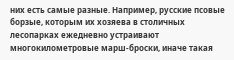них есть самые разные. Например, русские псовые борзые, которым их хозяева в столичных лесопарках ежедневно устраивают многокилометровые марш-броски, иначе такая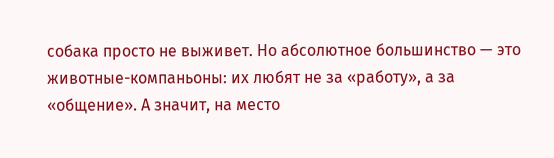собака просто не выживет. Но абсолютное большинство — это животные-компаньоны: их любят не за «работу», а за «общение». А значит, на место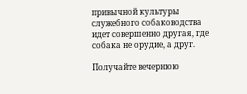привычной культуры служебного собаководства идет совершенно другая, где собака не орудие, а друг.

Получайте вечернюю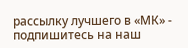рассылку лучшего в «МК» - подпишитесь на наш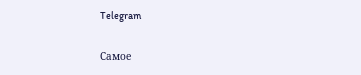Telegram

Самое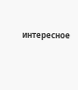интересное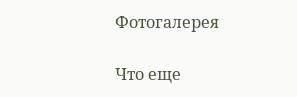Фотогалерея

Что еще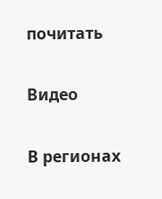почитать

Видео

В регионах